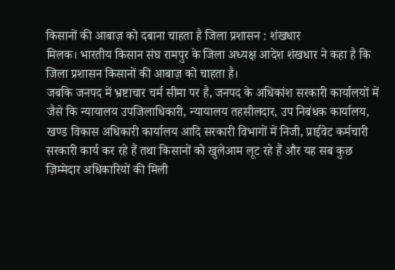किसानों की आबाज़ को दबाना चाहता है जिला प्रशासन : शंखधार
मिलक। भारतीय किसान संघ रामपुर के जिला अध्यक्ष आदेश शंखधार ने कहा है कि जिला प्रशासन किसानों की आबाज़ को चाहता है।
जबकि जनपद में भ्रष्टाचार चर्म सीमा पर है, जनपद के अधिकांश सरकारी कार्यालयों में जैसे कि न्यायालय उपजिलाधिकारी, न्यायालय तहसीलदार, उप निबंधक कार्यालय,
खण्ड विकास अधिकारी कार्यालय आदि सरकारी विभागों में निजी, प्राईवेट कर्मचारी सरकारी कार्य कर रहे हैं तथा किसानों को खुलेआम लूट रहे हैं और यह सब कुछ ज़िम्मेदार अधिकारियों की मिली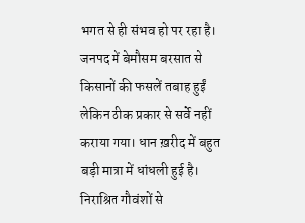भगत से ही संभव हो पर रहा है।
जनपद में बेमौसम बरसात से किसानों की फसलें तबाह हुईं लेकिन ठीक प्रकार से सर्वे नहीं कराया गया। धान ख़रीद में बहुत बड़ी मात्रा में धांधली हुई है।
निराश्रित गौवंशों से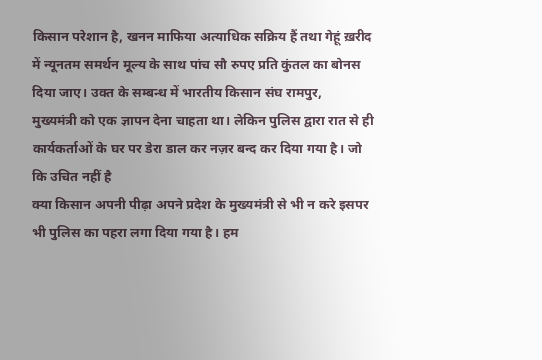किसान परेशान है, खनन माफिया अत्याधिक सक्रिय हैं तथा गेहूं ख़रीद में न्यूनतम समर्थन मूल्य के साथ पांच सौ रुपए प्रति कुंतल का बोनस दिया जाए। उक्त के सम्बन्ध में भारतीय किसान संघ रामपुर,
मुख्यमंत्री को एक ज्ञापन देना चाहता था। लेकिन पुलिस द्वारा रात से ही कार्यकर्ताओं के घर पर डेरा डाल कर नज़र बन्द कर दिया गया है। जो कि उचित नहीं है
क्या किसान अपनी पीढ़ा अपने प्रदेश के मुख्यमंत्री से भी न करे इसपर भी पुलिस का पहरा लगा दिया गया है। हम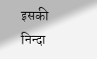इसकी निन्दा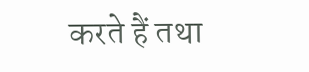करते हैं तथा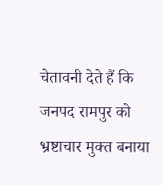चेतावनी देते हैं कि जनपद रामपुर को भ्रष्टाचार मुक्त बनाया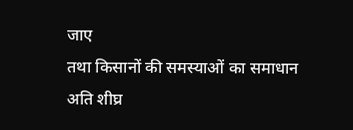जाए
तथा किसानों की समस्याओं का समाधान अति शीघ्र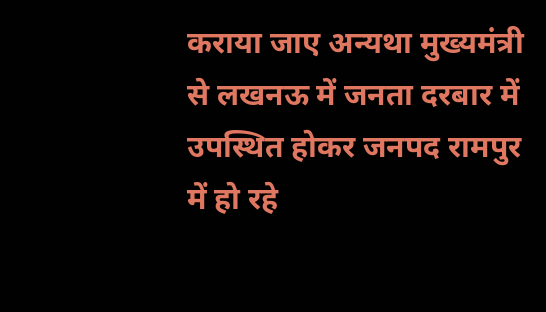कराया जाए अन्यथा मुख्यमंत्री से लखनऊ में जनता दरबार में उपस्थित होकर जनपद रामपुर में हो रहे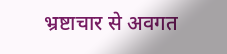भ्रष्टाचार से अवगत